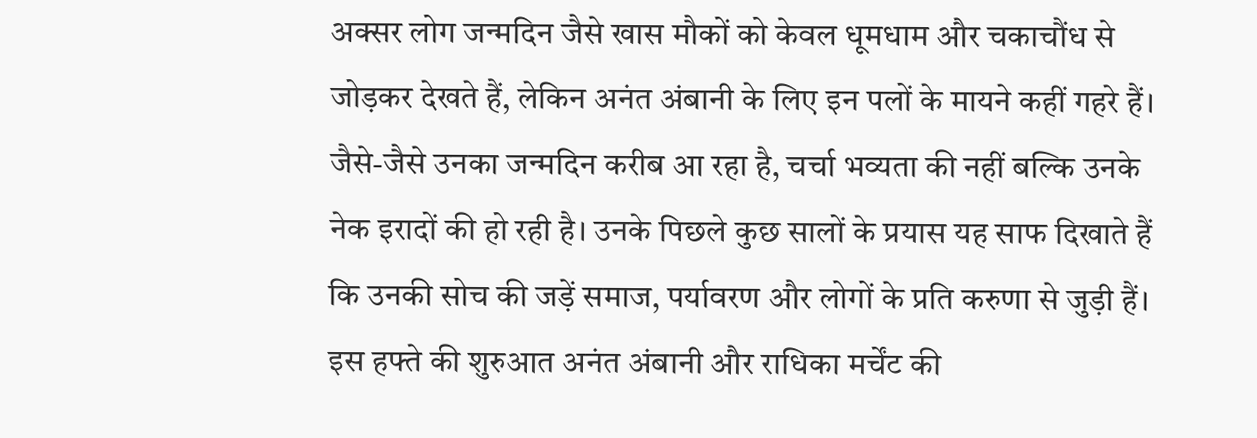अक्सर लोग जन्मदिन जैसे खास मौकों को केवल धूमधाम और चकाचौंध से जोड़कर देखते हैं, लेकिन अनंत अंबानी के लिए इन पलों के मायने कहीं गहरे हैं। जैसे-जैसे उनका जन्मदिन करीब आ रहा है, चर्चा भव्यता की नहीं बल्कि उनके नेक इरादों की हो रही है। उनके पिछले कुछ सालों के प्रयास यह साफ दिखाते हैं कि उनकी सोच की जड़ें समाज, पर्यावरण और लोगों के प्रति करुणा से जुड़ी हैं।
इस हफ्ते की शुरुआत अनंत अंबानी और राधिका मर्चेंट की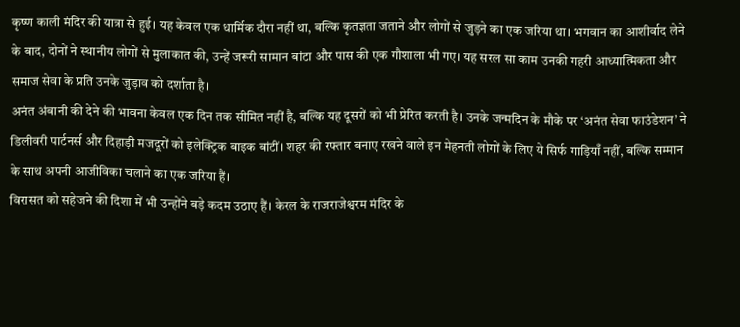कृष्ण काली मंदिर की यात्रा से हुई। यह केवल एक धार्मिक दौरा नहीं था, बल्कि कृतज्ञता जताने और लोगों से जुड़ने का एक जरिया था। भगवान का आशीर्वाद लेने के बाद, दोनों ने स्थानीय लोगों से मुलाकात की, उन्हें जरूरी सामान बांटा और पास की एक गौशाला भी गए। यह सरल सा काम उनकी गहरी आध्यात्मिकता और समाज सेवा के प्रति उनके जुड़ाव को दर्शाता है।
अनंत अंबानी की देने की भावना केवल एक दिन तक सीमित नहीं है, बल्कि यह दूसरों को भी प्रेरित करती है। उनके जन्मदिन के मौके पर ‘अनंत सेवा फाउंडेशन’ ने डिलीवरी पार्टनर्स और दिहाड़ी मजदूरों को इलेक्ट्रिक बाइक बांटीं। शहर की रफ्तार बनाए रखने वाले इन मेहनती लोगों के लिए ये सिर्फ गाड़ियाँ नहीं, बल्कि सम्मान के साथ अपनी आजीविका चलाने का एक जरिया हैं।
विरासत को सहेजने की दिशा में भी उन्होंने बड़े कदम उठाए हैं। केरल के राजराजेश्वरम मंदिर के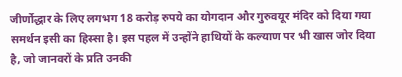जीर्णोद्धार के लिए लगभग 18 करोड़ रुपये का योगदान और गुरुवयूर मंदिर को दिया गया समर्थन इसी का हिस्सा है। इस पहल में उन्होंने हाथियों के कल्याण पर भी खास जोर दिया है, जो जानवरों के प्रति उनकी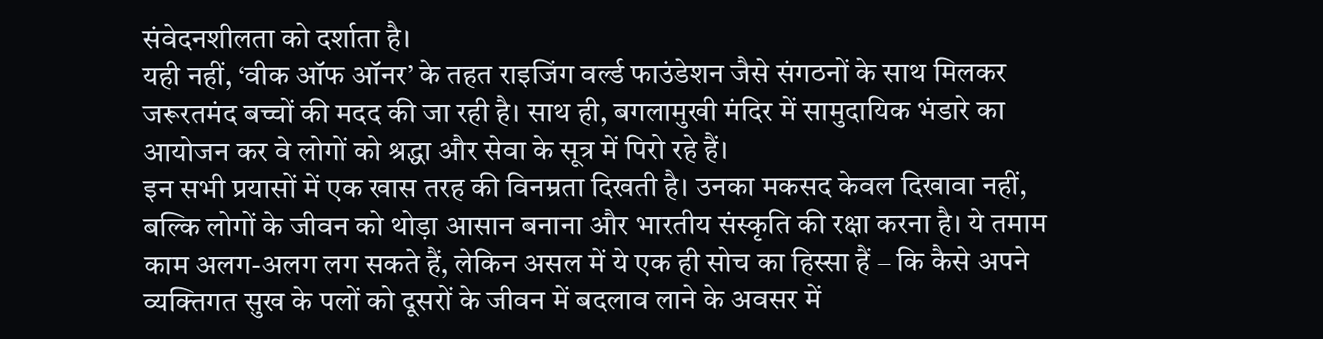संवेदनशीलता को दर्शाता है।
यही नहीं, ‘वीक ऑफ ऑनर’ के तहत राइजिंग वर्ल्ड फाउंडेशन जैसे संगठनों के साथ मिलकर जरूरतमंद बच्चों की मदद की जा रही है। साथ ही, बगलामुखी मंदिर में सामुदायिक भंडारे का आयोजन कर वे लोगों को श्रद्धा और सेवा के सूत्र में पिरो रहे हैं।
इन सभी प्रयासों में एक खास तरह की विनम्रता दिखती है। उनका मकसद केवल दिखावा नहीं, बल्कि लोगों के जीवन को थोड़ा आसान बनाना और भारतीय संस्कृति की रक्षा करना है। ये तमाम काम अलग-अलग लग सकते हैं, लेकिन असल में ये एक ही सोच का हिस्सा हैं – कि कैसे अपने व्यक्तिगत सुख के पलों को दूसरों के जीवन में बदलाव लाने के अवसर में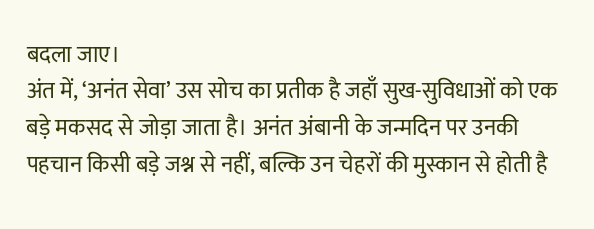बदला जाए।
अंत में, ‘अनंत सेवा’ उस सोच का प्रतीक है जहाँ सुख-सुविधाओं को एक बड़े मकसद से जोड़ा जाता है। अनंत अंबानी के जन्मदिन पर उनकी पहचान किसी बड़े जश्न से नहीं, बल्कि उन चेहरों की मुस्कान से होती है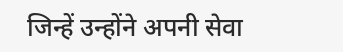जिन्हें उन्होंने अपनी सेवा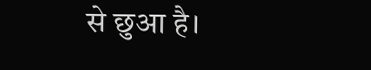से छुआ है।